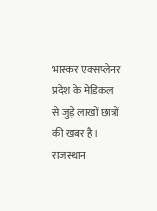भास्कर एक्सप्लेनर प्रदेश के मेडिकल से जुड़े लाखों छात्रों की खबर है। राजस्थान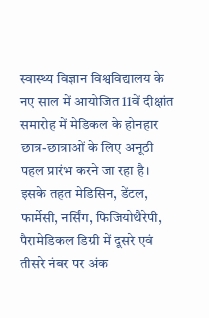स्वास्थ्य विज्ञान विश्वविद्यालय के नए साल में आयोजित 11वें दीक्षांत समारोह में मेडिकल के होनहार छात्र-छात्राओं के लिए अनूठी पहल प्रारंभ करने जा रहा है। इसके तहत मेडिसिन, डेंटल, फार्मेसी, नर्सिंग, फिजियोथैरेपी, पैरामेडिकल डिग्री में दूसरे एवं तीसरे नंबर पर अंक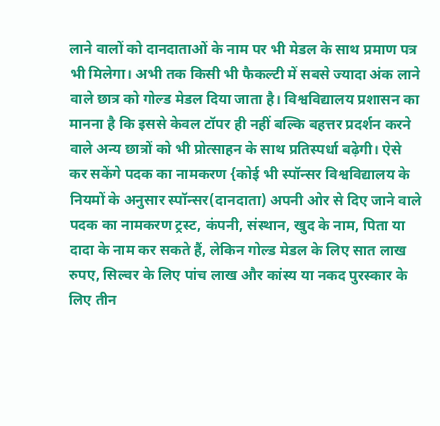लाने वालों को दानदाताओं के नाम पर भी मेडल के साथ प्रमाण पत्र भी मिलेगा। अभी तक किसी भी फैकल्टी में सबसे ज्यादा अंक लाने वाले छात्र को गोल्ड मेडल दिया जाता है। विश्वविद्यालय प्रशासन का मानना है कि इससे केवल टॉपर ही नहीं बल्कि बहत्तर प्रदर्शन करने वाले अन्य छात्रों को भी प्रोत्साहन के साथ प्रतिस्पर्धा बढ़ेगी। ऐसे कर सकेंगे पदक का नामकरण {कोई भी स्पॉन्सर विश्वविद्यालय के नियमों के अनुसार स्पॉन्सर(दानदाता) अपनी ओर से दिए जाने वाले पदक का नामकरण ट्रस्ट, कंपनी, संस्थान, खुद के नाम, पिता या दादा के नाम कर सकते हैं, लेकिन गोल्ड मेडल के लिए सात लाख रुपए, सिल्वर के लिए पांच लाख और कांस्य या नकद पुरस्कार के लिए तीन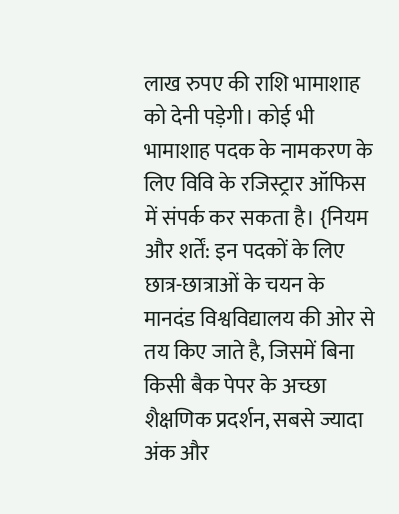लाख रुपए की राशि भामाशाह को देनी पड़ेगी। कोई भी भामाशाह पदक के नामकरण के लिए विवि के रजिस्ट्रार ऑफिस में संपर्क कर सकता है। {नियम और शर्तें: इन पदकों के लिए छात्र-छात्राओं के चयन के मानदंड विश्वविद्यालय की ओर से तय किए जाते है, जिसमें बिना किसी बैक पेपर के अच्छा शैक्षणिक प्रदर्शन, सबसे ज्यादा अंक और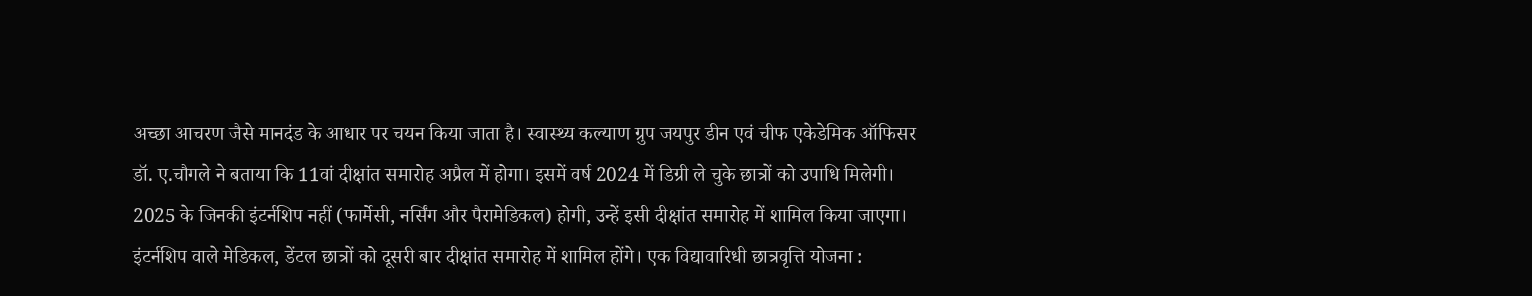अच्छा आचरण जैसे मानदंड के आधार पर चयन किया जाता है। स्वास्थ्य कल्याण ग्रुप जयपुर डीन एवं चीफ एकेडेमिक ऑफिसर डॉ. ए.चौगले ने बताया कि 11वां दीक्षांत समारोह अप्रैल में होगा। इसमें वर्ष 2024 में डिग्री ले चुके छात्रों को उपाधि मिलेगी। 2025 के जिनकी इंटर्नशिप नहीं (फार्मेसी, नर्सिंग और पैरामेडिकल) होगी, उन्हें इसी दीक्षांत समारोह में शामिल किया जाएगा। इंटर्नशिप वाले मेडिकल, डेंटल छात्रों को दूसरी बार दीक्षांत समारोह में शामिल होंगे। एक विद्यावारिधी छात्रवृत्ति योजना :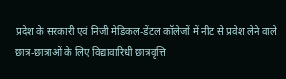प्रदेश के सरकारी एवं निजी मेडिकल-डेंटल कॉलेजों में नीट से प्रवेश लेने वाले छात्र-छात्राओं के लिए विद्यावारिधी छात्रवृत्ति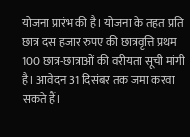योजना प्रारंभ की है। योजना के तहत प्रति छात्र दस हजार रुपए की छात्रवृत्ति प्रथम 100 छात्र-छात्राओं की वरीयता सूची मांगी है। आवेदन 31 दिसंबर तक जमा करवा सकते हैं।